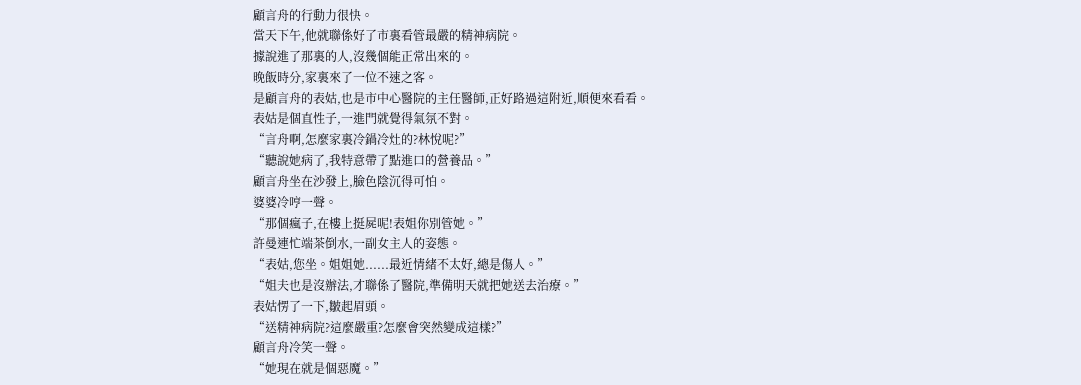顧言舟的行動力很快。
當天下午,他就聯係好了市裏看管最嚴的精神病院。
據說進了那裏的人,沒幾個能正常出來的。
晚飯時分,家裏來了一位不速之客。
是顧言舟的表姑,也是市中心醫院的主任醫師,正好路過這附近,順便來看看。
表姑是個直性子,一進門就覺得氣氛不對。
“言舟啊,怎麼家裏冷鍋冷灶的?林悅呢?”
“聽說她病了,我特意帶了點進口的營養品。”
顧言舟坐在沙發上,臉色陰沉得可怕。
婆婆冷哼一聲。
“那個瘋子,在樓上挺屍呢!表姐你別管她。”
許曼連忙端茶倒水,一副女主人的姿態。
“表姑,您坐。姐姐她......最近情緒不太好,總是傷人。”
“姐夫也是沒辦法,才聯係了醫院,準備明天就把她送去治療。”
表姑愣了一下,皺起眉頭。
“送精神病院?這麼嚴重?怎麼會突然變成這樣?”
顧言舟冷笑一聲。
“她現在就是個惡魔。”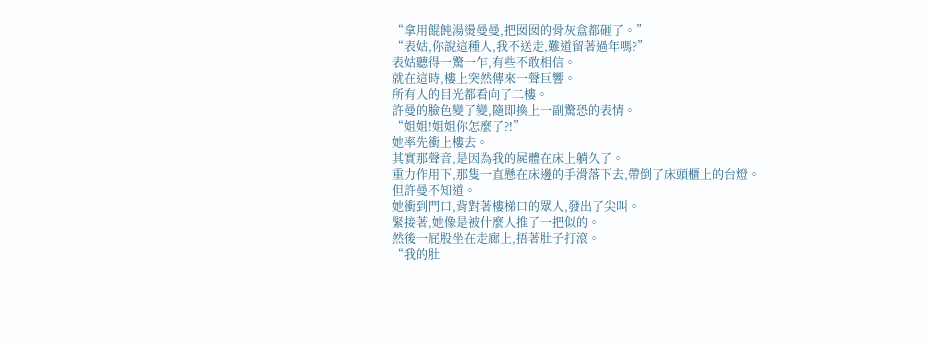“拿用餛飩湯燙曼曼,把囡囡的骨灰盒都砸了。”
“表姑,你說這種人,我不送走,難道留著過年嗎?”
表姑聽得一驚一乍,有些不敢相信。
就在這時,樓上突然傳來一聲巨響。
所有人的目光都看向了二樓。
許曼的臉色變了變,隨即換上一副驚恐的表情。
“姐姐!姐姐你怎麼了?!”
她率先衝上樓去。
其實那聲音,是因為我的屍體在床上躺久了。
重力作用下,那隻一直懸在床邊的手滑落下去,帶倒了床頭櫃上的台燈。
但許曼不知道。
她衝到門口,背對著樓梯口的眾人,發出了尖叫。
緊接著,她像是被什麼人推了一把似的。
然後一屁股坐在走廊上,捂著肚子打滾。
“我的肚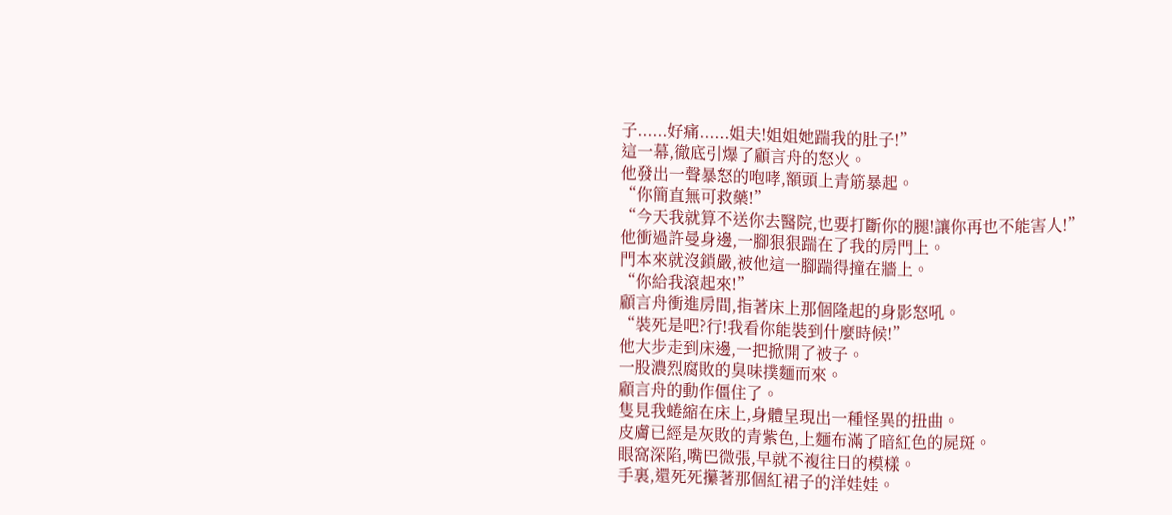子......好痛......姐夫!姐姐她踹我的肚子!”
這一幕,徹底引爆了顧言舟的怒火。
他發出一聲暴怒的咆哮,額頭上青筋暴起。
“你簡直無可救藥!”
“今天我就算不送你去醫院,也要打斷你的腿!讓你再也不能害人!”
他衝過許曼身邊,一腳狠狠踹在了我的房門上。
門本來就沒鎖嚴,被他這一腳踹得撞在牆上。
“你給我滾起來!”
顧言舟衝進房間,指著床上那個隆起的身影怒吼。
“裝死是吧?行!我看你能裝到什麼時候!”
他大步走到床邊,一把掀開了被子。
一股濃烈腐敗的臭味撲麵而來。
顧言舟的動作僵住了。
隻見我蜷縮在床上,身體呈現出一種怪異的扭曲。
皮膚已經是灰敗的青紫色,上麵布滿了暗紅色的屍斑。
眼窩深陷,嘴巴微張,早就不複往日的模樣。
手裏,還死死攥著那個紅裙子的洋娃娃。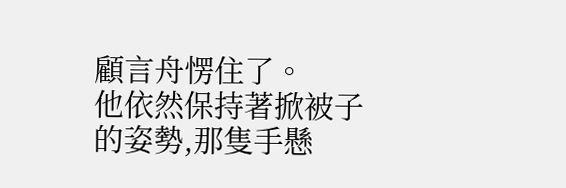顧言舟愣住了。
他依然保持著掀被子的姿勢,那隻手懸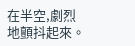在半空,劇烈地顫抖起來。